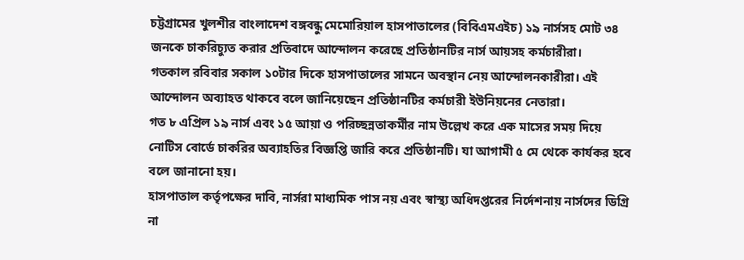চট্টগ্রামের খুলশীর বাংলাদেশ বঙ্গবন্ধু মেমোরিয়াল হাসপাতালের (বিবিএমএইচ) ১৯ নার্সসহ মোট ৩৪ জনকে চাকরিচ্যুত করার প্রতিবাদে আন্দোলন করেছে প্রতিষ্ঠানটির নার্স আয়সহ কর্মচারীরা।
গতকাল রবিবার সকাল ১০টার দিকে হাসপাতালের সামনে অবস্থান নেয় আন্দোলনকারীরা। এই আন্দোলন অব্যাহত থাকবে বলে জানিয়েছেন প্রতিষ্ঠানটির কর্মচারী ইউনিয়নের নেতারা।
গত ৮ এপ্রিল ১৯ নার্স এবং ১৫ আয়া ও পরিচ্ছন্নতাকর্মীর নাম উল্লেখ করে এক মাসের সময় দিয়ে নোটিস বোর্ডে চাকরির অব্যাহতির বিজ্ঞপ্তি জারি করে প্রতিষ্ঠানটি। যা আগামী ৫ মে থেকে কার্যকর হবে বলে জানানো হয়।
হাসপাতাল কর্তৃপক্ষের দাবি, নার্সরা মাধ্যমিক পাস নয় এবং স্বাস্থ্য অধিদপ্তরের নির্দেশনায় নার্সদের ডিগ্রি না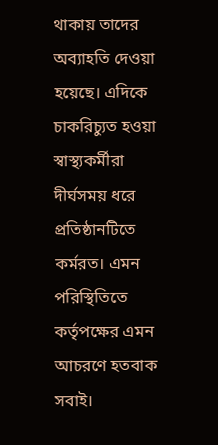থাকায় তাদের অব্যাহতি দেওয়া হয়েছে। এদিকে চাকরিচ্যুত হওয়া স্বাস্থ্যকর্মীরা দীর্ঘসময় ধরে প্রতিষ্ঠানটিতে কর্মরত। এমন পরিস্থিতিতে কর্তৃপক্ষের এমন আচরণে হতবাক সবাই।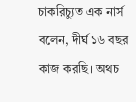চাকরিচ্যুত এক নার্স বলেন, দীর্ঘ ১৬ বছর কাজ করছি। অথচ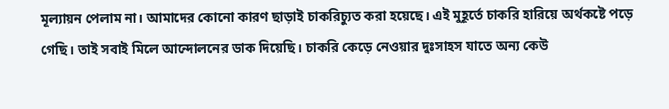মূল্যায়ন পেলাম না। আমাদের কোনো কারণ ছাড়াই চাকরিচ্যুত করা হয়েছে। এই মুহূর্তে চাকরি হারিয়ে অর্থকষ্টে পড়ে গেছি। তাই সবাই মিলে আন্দোলনের ডাক দিয়েছি। চাকরি কেড়ে নেওয়ার দুঃসাহস যাতে অন্য কেউ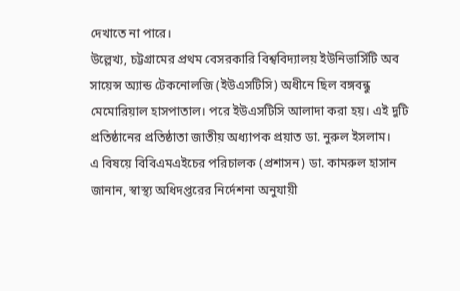দেখাতে না পারে।
উল্লেখ্য, চট্টগ্রামের প্রথম বেসরকারি বিশ্ববিদ্যালয় ইউনিভার্সিটি অব সায়েন্স অ্যান্ড টেকনোলজি (ইউএসটিসি) অধীনে ছিল বঙ্গবন্ধু মেমোরিয়াল হাসপাতাল। পরে ইউএসটিসি আলাদা করা হয়। এই দুটি প্রতিষ্ঠানের প্রতিষ্ঠাতা জাতীয় অধ্যাপক প্রয়াত ডা. নুরুল ইসলাম।
এ বিষয়ে বিবিএমএইচের পরিচালক (প্রশাসন) ডা. কামরুল হাসান জানান, স্বাস্থ্য অধিদপ্তরের নির্দেশনা অনুযায়ী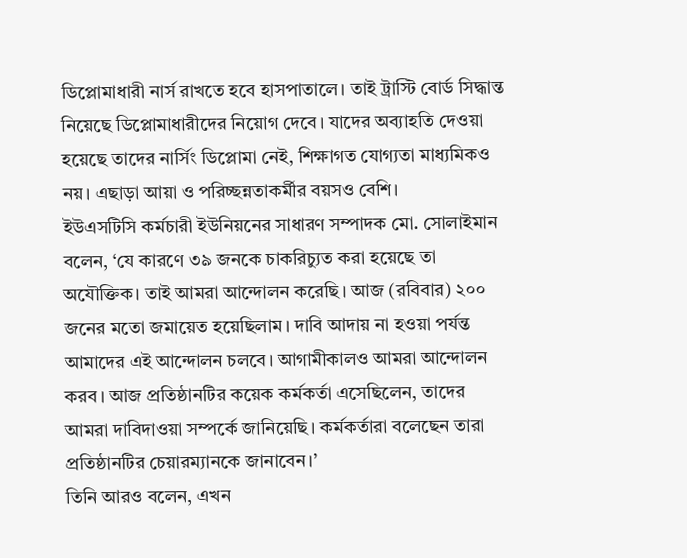ডিপ্লোমাধারী নার্স রাখতে হবে হাসপাতালে। তাই ট্রাস্টি বোর্ড সিদ্ধান্ত নিয়েছে ডিপ্লোমাধারীদের নিয়োগ দেবে। যাদের অব্যাহতি দেওয়া হয়েছে তাদের নার্সিং ডিপ্লোমা নেই, শিক্ষাগত যোগ্যতা মাধ্যমিকও নয়। এছাড়া আয়া ও পরিচ্ছন্নতাকর্মীর বয়সও বেশি।
ইউএসটিসি কর্মচারী ইউনিয়নের সাধারণ সম্পাদক মো. সোলাইমান বলেন, ‘যে কারণে ৩৯ জনকে চাকরিচ্যুত করা হয়েছে তা অযৌক্তিক। তাই আমরা আন্দোলন করেছি। আজ (রবিবার) ২০০ জনের মতো জমায়েত হয়েছিলাম। দাবি আদায় না হওয়া পর্যন্ত আমাদের এই আন্দোলন চলবে। আগামীকালও আমরা আন্দোলন করব। আজ প্রতিষ্ঠানটির কয়েক কর্মকর্তা এসেছিলেন, তাদের আমরা দাবিদাওয়া সম্পর্কে জানিয়েছি। কর্মকর্তারা বলেছেন তারা প্রতিষ্ঠানটির চেয়ারম্যানকে জানাবেন।’
তিনি আরও বলেন, এখন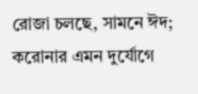রোজা চলছে, সামনে ঈদ; করোনার এমন দুর্যোগে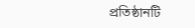প্রতিষ্ঠানটি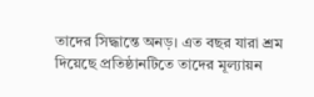তাদের সিদ্ধান্তে অনড়। এত বছর যারা শ্রম দিয়েছে প্রতিষ্ঠানটিতে তাদের মূল্যায়ন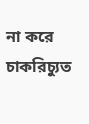না করে চাকরিচ্যুত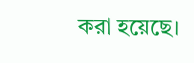করা হয়েছে।